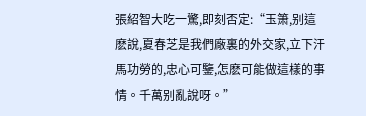張紹智大吃一驚,即刻否定:“玉箫,别這麽說,夏春芝是我們廠裏的外交家,立下汗馬功勞的,忠心可鑒,怎麽可能做這樣的事情。千萬别亂說呀。”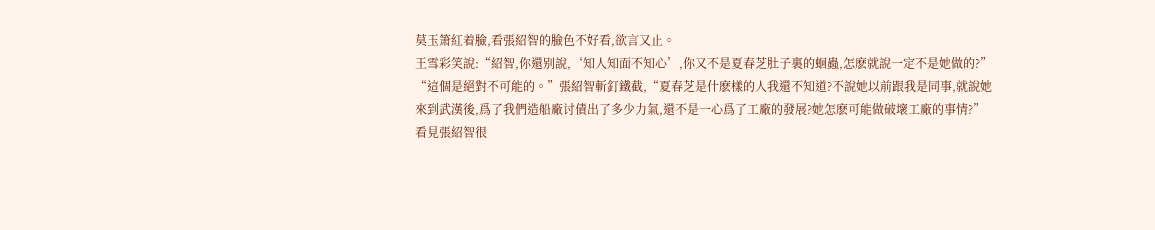莫玉箫紅着臉,看張紹智的臉色不好看,欲言又止。
王雪彩笑說:“紹智,你還别說,‘知人知面不知心’,你又不是夏春芝肚子裏的蛔蟲,怎麽就說一定不是她做的?”
“這個是絕對不可能的。”張紹智斬釘鐵截,“夏春芝是什麽樣的人我還不知道?不說她以前跟我是同事,就說她來到武漢後,爲了我們造船廠讨債出了多少力氣,還不是一心爲了工廠的發展?她怎麽可能做破壞工廠的事情?”
看見張紹智很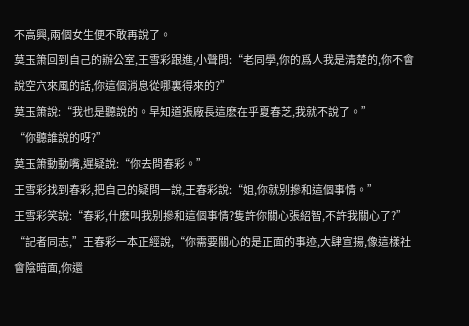不高興,兩個女生便不敢再說了。
莫玉箫回到自己的辦公室,王雪彩跟進,小聲問:“老同學,你的爲人我是清楚的,你不會說空穴來風的話,你這個消息從哪裏得來的?”
莫玉箫說:“我也是聽說的。早知道張廠長這麽在乎夏春芝,我就不說了。”
“你聽誰說的呀?”
莫玉箫動動嘴,遲疑說:“你去問春彩。”
王雪彩找到春彩,把自己的疑問一說,王春彩說:“姐,你就别摻和這個事情。”
王雪彩笑說:“春彩,什麽叫我别摻和這個事情?隻許你關心張紹智,不許我關心了?”
“記者同志,”王春彩一本正經說,“你需要關心的是正面的事迹,大肆宣揚,像這樣社會陰暗面,你還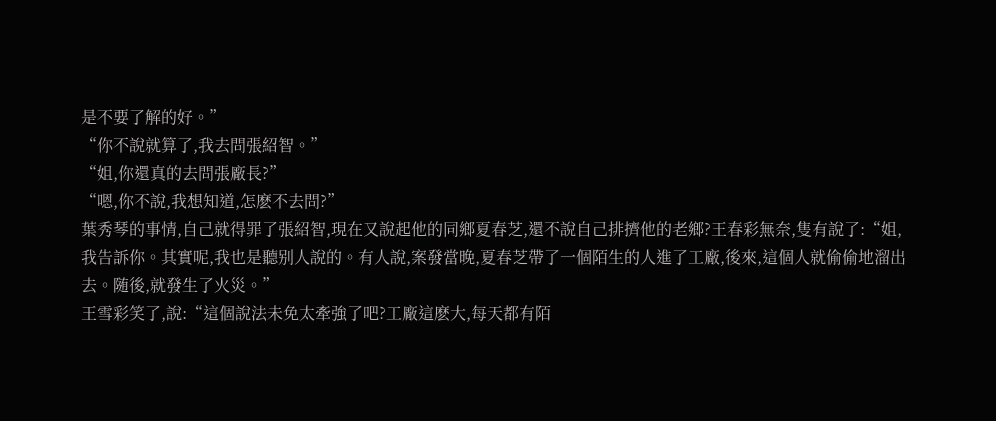是不要了解的好。”
“你不說就算了,我去問張紹智。”
“姐,你還真的去問張廠長?”
“嗯,你不說,我想知道,怎麽不去問?”
葉秀琴的事情,自己就得罪了張紹智,現在又說起他的同鄉夏春芝,還不說自己排擠他的老鄉?王春彩無奈,隻有說了:“姐,我告訴你。其實呢,我也是聽别人說的。有人說,案發當晚,夏春芝帶了一個陌生的人進了工廠,後來,這個人就偷偷地溜出去。随後,就發生了火災。”
王雪彩笑了,說:“這個說法未免太牽強了吧?工廠這麽大,每天都有陌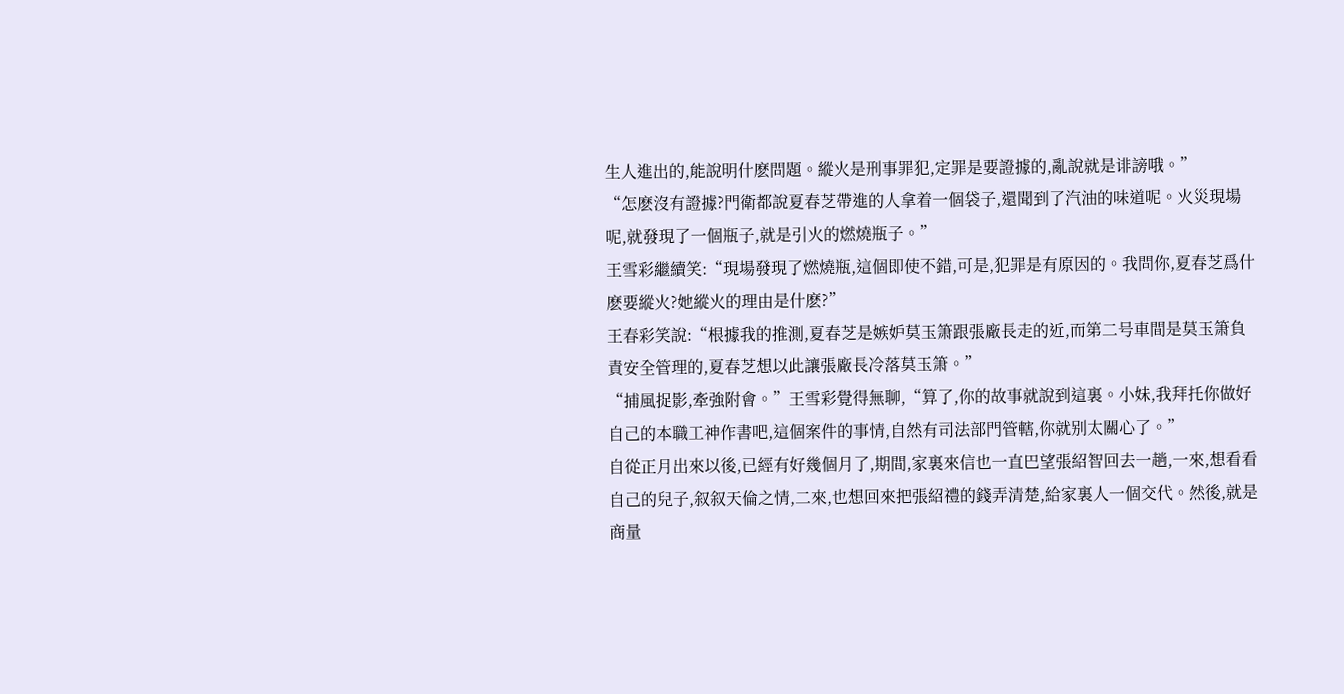生人進出的,能說明什麽問題。縱火是刑事罪犯,定罪是要證據的,亂說就是诽謗哦。”
“怎麽沒有證據?門衛都說夏春芝帶進的人拿着一個袋子,還聞到了汽油的味道呢。火災現場呢,就發現了一個瓶子,就是引火的燃燒瓶子。”
王雪彩繼續笑:“現場發現了燃燒瓶,這個即使不錯,可是,犯罪是有原因的。我問你,夏春芝爲什麽要縱火?她縱火的理由是什麽?”
王春彩笑說:“根據我的推測,夏春芝是嫉妒莫玉箫跟張廠長走的近,而第二号車間是莫玉箫負責安全管理的,夏春芝想以此讓張廠長冷落莫玉箫。”
“捕風捉影,牽強附會。”王雪彩覺得無聊,“算了,你的故事就說到這裏。小妹,我拜托你做好自己的本職工神作書吧,這個案件的事情,自然有司法部門管轄,你就别太關心了。”
自從正月出來以後,已經有好幾個月了,期間,家裏來信也一直巴望張紹智回去一趟,一來,想看看自己的兒子,叙叙天倫之情,二來,也想回來把張紹禮的錢弄清楚,給家裏人一個交代。然後,就是商量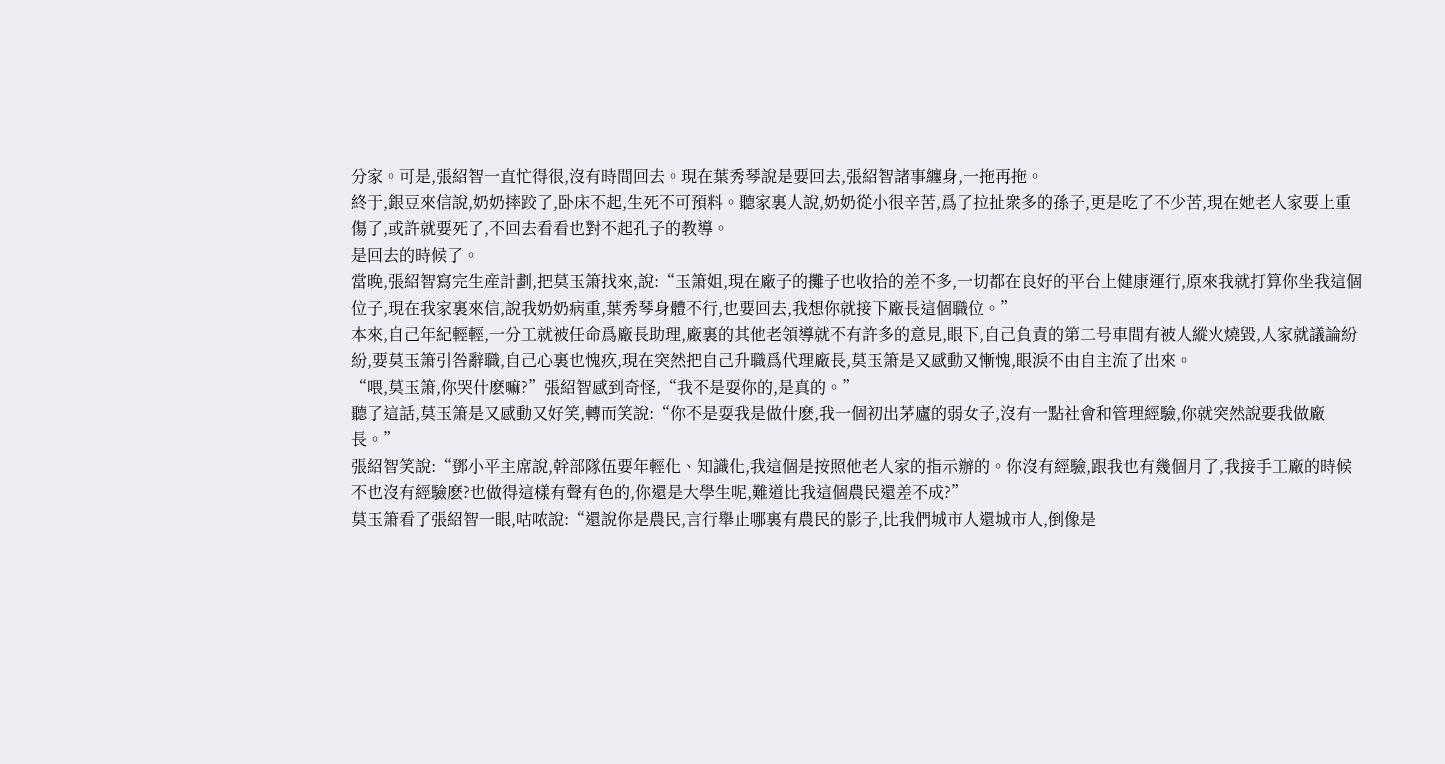分家。可是,張紹智一直忙得很,沒有時間回去。現在葉秀琴說是要回去,張紹智諸事纏身,一拖再拖。
終于,銀豆來信說,奶奶摔跤了,卧床不起,生死不可預料。聽家裏人說,奶奶從小很辛苦,爲了拉扯衆多的孫子,更是吃了不少苦,現在她老人家要上重傷了,或許就要死了,不回去看看也對不起孔子的教導。
是回去的時候了。
當晚,張紹智寫完生産計劃,把莫玉箫找來,說:“玉箫姐,現在廠子的攤子也收拾的差不多,一切都在良好的平台上健康運行,原來我就打算你坐我這個位子,現在我家裏來信,說我奶奶病重,葉秀琴身體不行,也要回去,我想你就接下廠長這個職位。”
本來,自己年紀輕輕,一分工就被任命爲廠長助理,廠裏的其他老領導就不有許多的意見,眼下,自己負責的第二号車間有被人縱火燒毀,人家就議論紛紛,要莫玉箫引咎辭職,自己心裏也愧疚,現在突然把自己升職爲代理廠長,莫玉箫是又感動又慚愧,眼淚不由自主流了出來。
“喂,莫玉箫,你哭什麽嘛?”張紹智感到奇怪,“我不是耍你的,是真的。”
聽了這話,莫玉箫是又感動又好笑,轉而笑說:“你不是耍我是做什麽,我一個初出茅廬的弱女子,沒有一點社會和管理經驗,你就突然說要我做廠長。”
張紹智笑說:“鄧小平主席說,幹部隊伍要年輕化、知識化,我這個是按照他老人家的指示辦的。你沒有經驗,跟我也有幾個月了,我接手工廠的時候不也沒有經驗麽?也做得這樣有聲有色的,你還是大學生呢,難道比我這個農民還差不成?”
莫玉箫看了張紹智一眼,咕哝說:“還說你是農民,言行舉止哪裏有農民的影子,比我們城市人還城市人,倒像是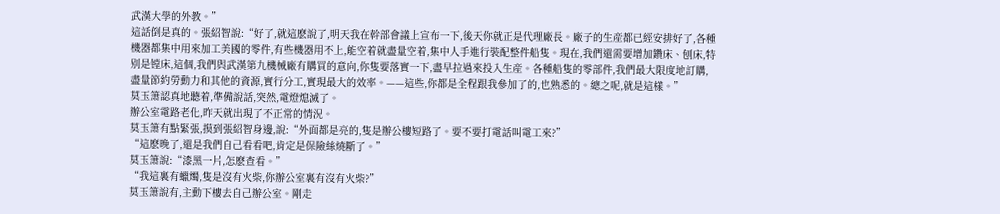武漢大學的外教。”
這話倒是真的。張紹智說:“好了,就這麽說了,明天我在幹部會議上宣布一下,後天你就正是代理廠長。廠子的生産都已經安排好了,各種機器都集中用來加工美國的零件,有些機器用不上,能空着就盡量空着,集中人手進行裝配整件船隻。現在,我們還需要增加鑽床、刨床,特别是镗床,這個,我們與武漢第九機械廠有購買的意向,你隻要落實一下,盡早拉過來投入生産。各種船隻的零部件,我們最大限度地訂購,盡量節約勞動力和其他的資源,實行分工,實現最大的效率。——這些,你都是全程跟我參加了的,也熟悉的。總之呢,就是這樣。”
莫玉箫認真地聽着,準備說話,突然,電燈熄滅了。
辦公室電路老化,昨天就出現了不正常的情況。
莫玉箫有點緊張,摸到張紹智身邊,說:“外面都是亮的,隻是辦公樓短路了。要不要打電話叫電工來?”
“這麽晚了,還是我們自己看看吧,肯定是保險絲燒斷了。”
莫玉箫說:“漆黑一片,怎麽查看。”
“我這裏有蠟燭,隻是沒有火柴,你辦公室裏有沒有火柴?”
莫玉箫說有,主動下樓去自己辦公室。剛走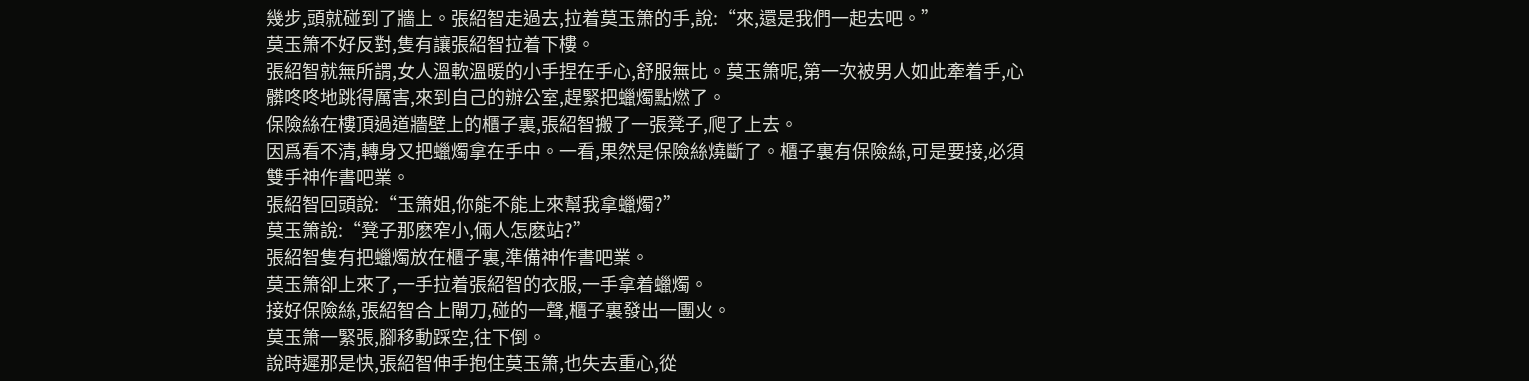幾步,頭就碰到了牆上。張紹智走過去,拉着莫玉箫的手,說:“來,還是我們一起去吧。”
莫玉箫不好反對,隻有讓張紹智拉着下樓。
張紹智就無所謂,女人溫軟溫暖的小手捏在手心,舒服無比。莫玉箫呢,第一次被男人如此牽着手,心髒咚咚地跳得厲害,來到自己的辦公室,趕緊把蠟燭點燃了。
保險絲在樓頂過道牆壁上的櫃子裏,張紹智搬了一張凳子,爬了上去。
因爲看不清,轉身又把蠟燭拿在手中。一看,果然是保險絲燒斷了。櫃子裏有保險絲,可是要接,必須雙手神作書吧業。
張紹智回頭說:“玉箫姐,你能不能上來幫我拿蠟燭?”
莫玉箫說:“凳子那麽窄小,倆人怎麽站?”
張紹智隻有把蠟燭放在櫃子裏,準備神作書吧業。
莫玉箫卻上來了,一手拉着張紹智的衣服,一手拿着蠟燭。
接好保險絲,張紹智合上閘刀,碰的一聲,櫃子裏發出一團火。
莫玉箫一緊張,腳移動踩空,往下倒。
說時遲那是快,張紹智伸手抱住莫玉箫,也失去重心,從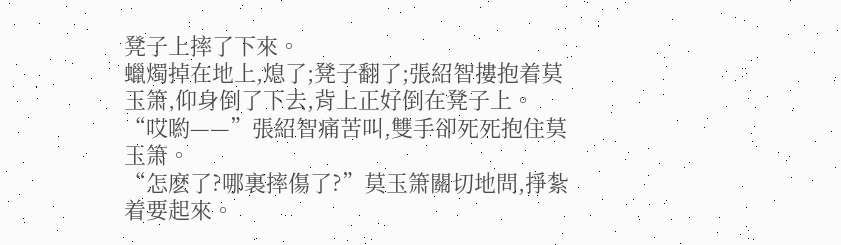凳子上摔了下來。
蠟燭掉在地上,熄了;凳子翻了;張紹智摟抱着莫玉箫,仰身倒了下去,背上正好倒在凳子上。
“哎喲——”張紹智痛苦叫,雙手卻死死抱住莫玉箫。
“怎麽了?哪裏摔傷了?”莫玉箫關切地問,掙紮着要起來。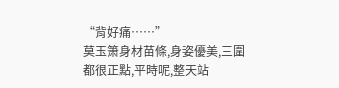“背好痛……”
莫玉箫身材苗條,身姿優美,三圍都很正點,平時呢,整天站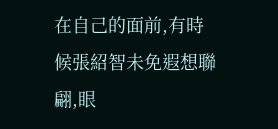在自己的面前,有時候張紹智未免遐想聯翩,眼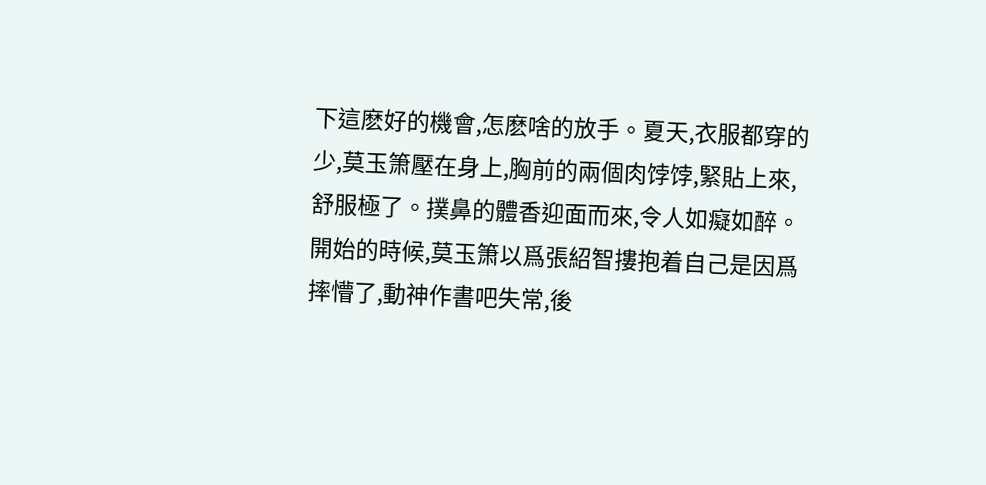下這麽好的機會,怎麽啥的放手。夏天,衣服都穿的少,莫玉箫壓在身上,胸前的兩個肉饽饽,緊貼上來,舒服極了。撲鼻的體香迎面而來,令人如癡如醉。
開始的時候,莫玉箫以爲張紹智摟抱着自己是因爲摔懵了,動神作書吧失常,後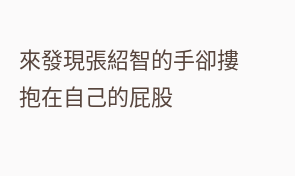來發現張紹智的手卻摟抱在自己的屁股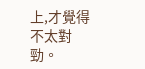上,才覺得不太對勁。